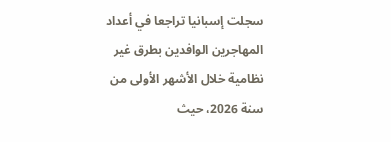سجلت إسبانيا تراجعا في أعداد المهاجرين الوافدين بطرق غير نظامية خلال الأشهر الأولى من سنة 2026، حيث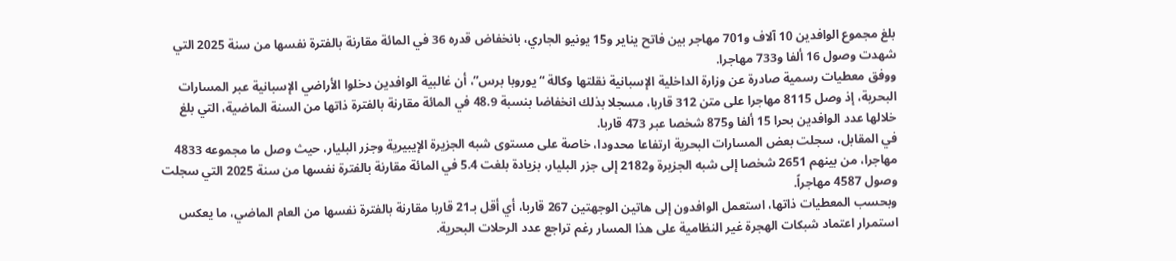بلغ مجموع الوافدين 10 آلاف و701 مهاجر بين فاتح يناير و15 يونيو الجاري، بانخفاض قدره 36 في المائة مقارنة بالفترة نفسها من سنة 2025 التي شهدت وصول 16 ألفا و733 مهاجرا.
ووفق معطيات رسمية صادرة عن وزارة الداخلية الإسبانية نقلتها وكالة “يوروبا برس”، أن غالبية الوافدين دخلوا الأراضي الإسبانية عبر المسارات البحرية، إذ وصل 8115 مهاجرا على متن 312 قاربا، مسجلا بذلك انخفاضا بنسبة 48.9 في المائة مقارنة بالفترة ذاتها من السنة الماضية، التي بلغ خلالها عدد الوافدين بحرا 15 ألفا و875 شخصا عبر 473 قاربا.
في المقابل، سجلت بعض المسارات البحرية ارتفاعا محدودا، خاصة على مستوى شبه الجزيرة الإيبيرية وجزر البليار، حيث وصل ما مجموعه 4833 مهاجرا، من بينهم 2651 شخصا إلى شبه الجزيرة و2182 إلى جزر البليار، بزيادة بلغت 5.4 في المائة مقارنة بالفترة نفسها من سنة 2025 التي سجلت وصول 4587 مهاجراً.
وبحسب المعطيات ذاتها، استعمل الوافدون إلى هاتين الوجهتين 267 قاربا، أي أقل بـ21 قاربا مقارنة بالفترة نفسها من العام الماضي، ما يعكس استمرار اعتماد شبكات الهجرة غير النظامية على هذا المسار رغم تراجع عدد الرحلات البحرية.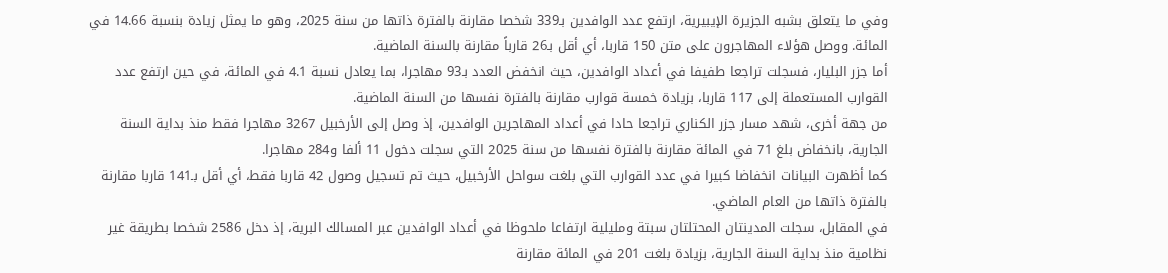وفي ما يتعلق بشبه الجزيرة الإيبيرية، ارتفع عدد الوافدين بـ339 شخصا مقارنة بالفترة ذاتها من سنة 2025، وهو ما يمثل زيادة بنسبة 14.66 في المائة. ووصل هؤلاء المهاجرون على متن 150 قاربا، أي أقل بـ26 قارباً مقارنة بالسنة الماضية.
أما جزر البليار، فسجلت تراجعا طفيفا في أعداد الوافدين، حيث انخفض العدد بـ93 مهاجرا، بما يعادل نسبة 4.1 في المائة، في حين ارتفع عدد القوارب المستعملة إلى 117 قاربا، بزيادة خمسة قوارب مقارنة بالفترة نفسها من السنة الماضية.
من جهة أخرى، شهد مسار جزر الكناري تراجعا حادا في أعداد المهاجرين الوافدين، إذ وصل إلى الأرخبيل 3267 مهاجرا فقط منذ بداية السنة الجارية، بانخفاض بلغ 71 في المائة مقارنة بالفترة نفسها من سنة 2025 التي سجلت دخول 11 ألفا و284 مهاجرا.
كما أظهرت البيانات انخفاضا كبيرا في عدد القوارب التي بلغت سواحل الأرخبيل، حيث تم تسجيل وصول 42 قاربا فقط، أي أقل بـ141 قاربا مقارنة بالفترة ذاتها من العام الماضي.
في المقابل، سجلت المدينتان المحتلتان سبتة ومليلية ارتفاعا ملحوظا في أعداد الوافدين عبر المسالك البرية، إذ دخل 2586 شخصا بطريقة غير نظامية منذ بداية السنة الجارية، بزيادة بلغت 201 في المائة مقارنة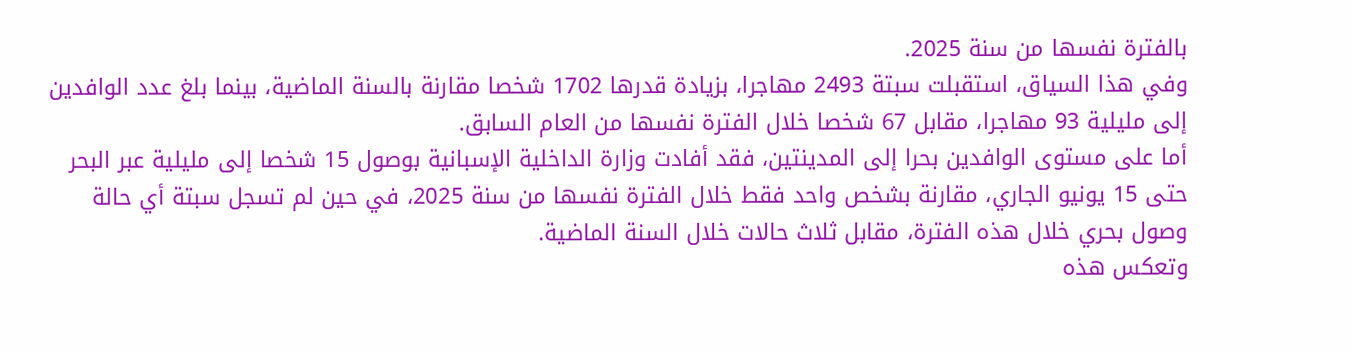بالفترة نفسها من سنة 2025.
وفي هذا السياق، استقبلت سبتة 2493 مهاجرا، بزيادة قدرها 1702 شخصا مقارنة بالسنة الماضية، بينما بلغ عدد الوافدين إلى مليلية 93 مهاجرا، مقابل 67 شخصا خلال الفترة نفسها من العام السابق.
أما على مستوى الوافدين بحرا إلى المدينتين، فقد أفادت وزارة الداخلية الإسبانية بوصول 15 شخصا إلى مليلية عبر البحر حتى 15 يونيو الجاري، مقارنة بشخص واحد فقط خلال الفترة نفسها من سنة 2025، في حين لم تسجل سبتة أي حالة وصول بحري خلال هذه الفترة، مقابل ثلاث حالات خلال السنة الماضية.
وتعكس هذه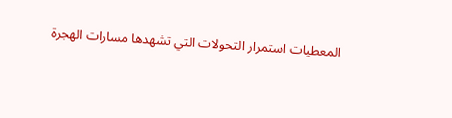المعطيات استمرار التحولات التي تشهدها مسارات الهجرة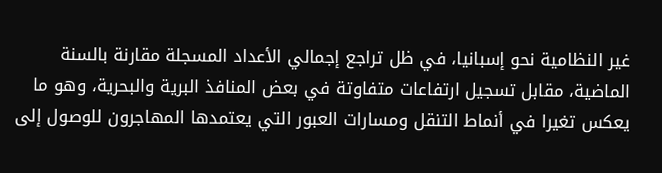غير النظامية نحو إسبانيا، في ظل تراجع إجمالي الأعداد المسجلة مقارنة بالسنة الماضية، مقابل تسجيل ارتفاعات متفاوتة في بعض المنافذ البرية والبحرية، وهو ما يعكس تغيرا في أنماط التنقل ومسارات العبور التي يعتمدها المهاجرون للوصول إلى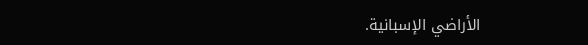الأراضي الإسبانية.